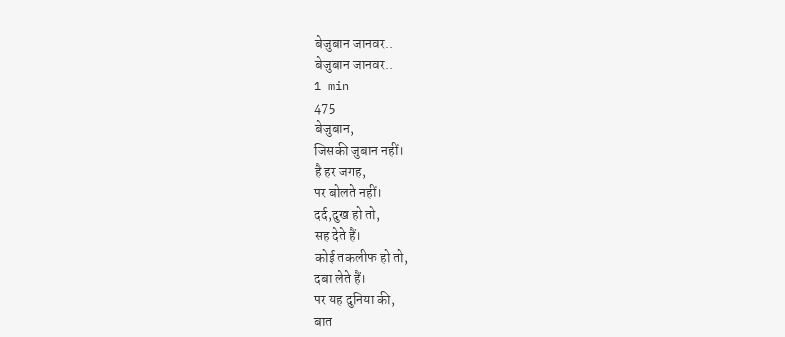बेजुबान जानवर..
बेजुबान जानवर..
1 min
475
बेजुबान,
जिसकी जुबान नहीं।
है हर जगह,
पर बोलते नहीं।
दर्द,दुख हो तो,
सह देते हैं।
कोई तकलीफ हो तो,
दबा लेते हैं।
पर यह दुनिया की,
बात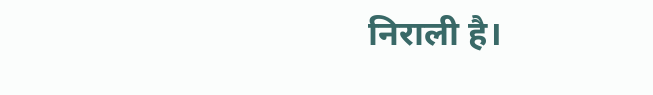निराली है।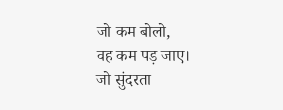जो कम बोलो,
वह कम पड़ जाए।
जो सुंदरता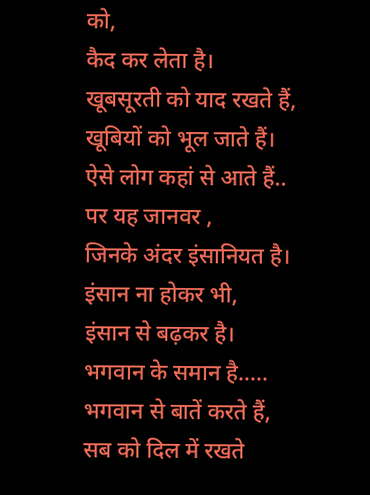को,
कैद कर लेता है।
खूबसूरती को याद रखते हैं,
खूबियों को भूल जाते हैं।
ऐसे लोग कहां से आते हैं..
पर यह जानवर ,
जिनके अंदर इंसानियत है।
इंसान ना होकर भी,
इंसान से बढ़कर है।
भगवान के समान है.....
भगवान से बातें करते हैं,
सब को दिल में रखते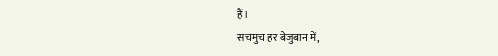हैं।
सचमुच हर बेजुबान में,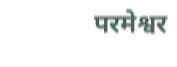परमेश्वर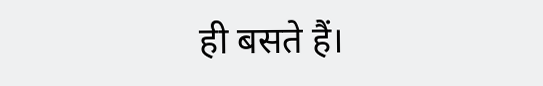ही बसते हैं।